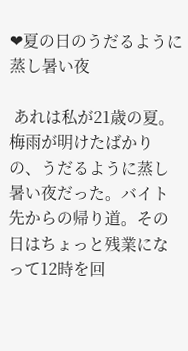❤夏の日のうだるように蒸し暑い夜

 あれは私が21歳の夏。梅雨が明けたばかりの、うだるように蒸し暑い夜だった。バイト先からの帰り道。その日はちょっと残業になって12時を回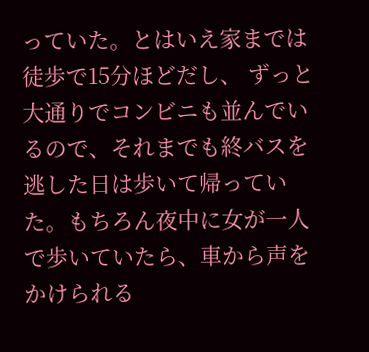っていた。とはいえ家までは徒歩で15分ほどだし、 ずっと大通りでコンビニも並んでいるので、それまでも終バスを逃した日は歩いて帰っていた。もちろん夜中に女が一人で歩いていたら、車から声をかけられる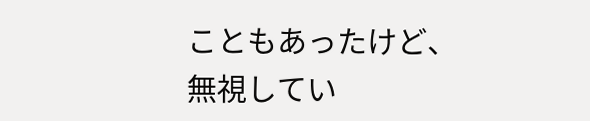こともあったけど、無視してい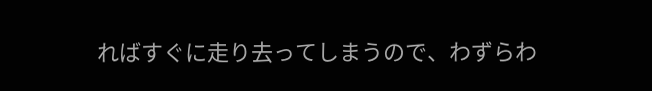ればすぐに走り去ってしまうので、わずらわ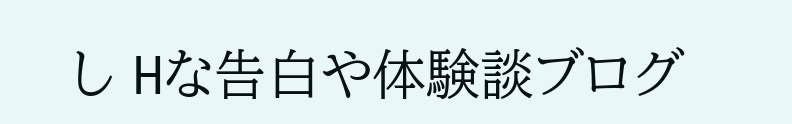し Hな告白や体験談ブログ